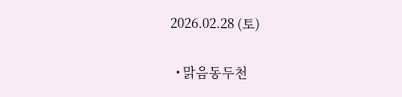2026.02.28 (토)

  • 맑음동두천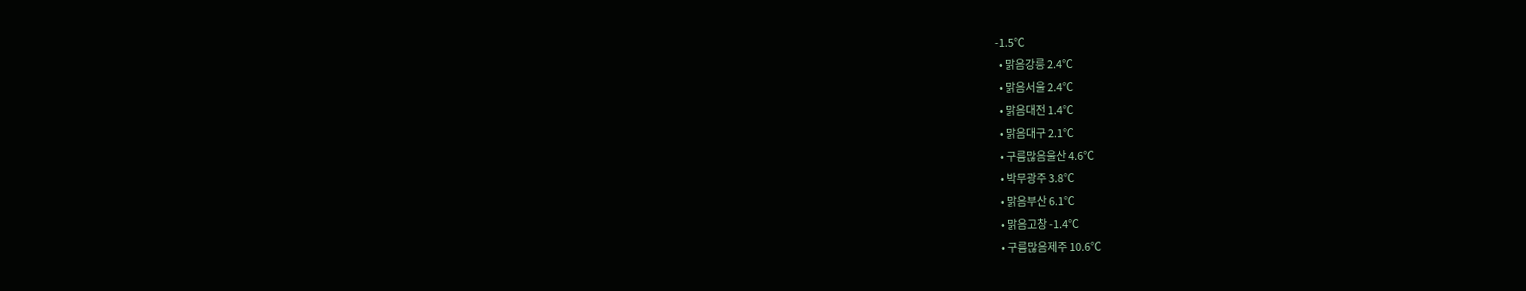-1.5℃
  • 맑음강릉 2.4℃
  • 맑음서울 2.4℃
  • 맑음대전 1.4℃
  • 맑음대구 2.1℃
  • 구름많음울산 4.6℃
  • 박무광주 3.8℃
  • 맑음부산 6.1℃
  • 맑음고창 -1.4℃
  • 구름많음제주 10.6℃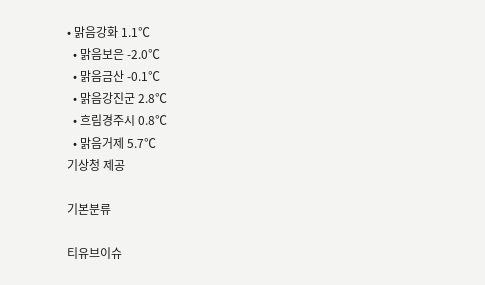• 맑음강화 1.1℃
  • 맑음보은 -2.0℃
  • 맑음금산 -0.1℃
  • 맑음강진군 2.8℃
  • 흐림경주시 0.8℃
  • 맑음거제 5.7℃
기상청 제공

기본분류

티유브이슈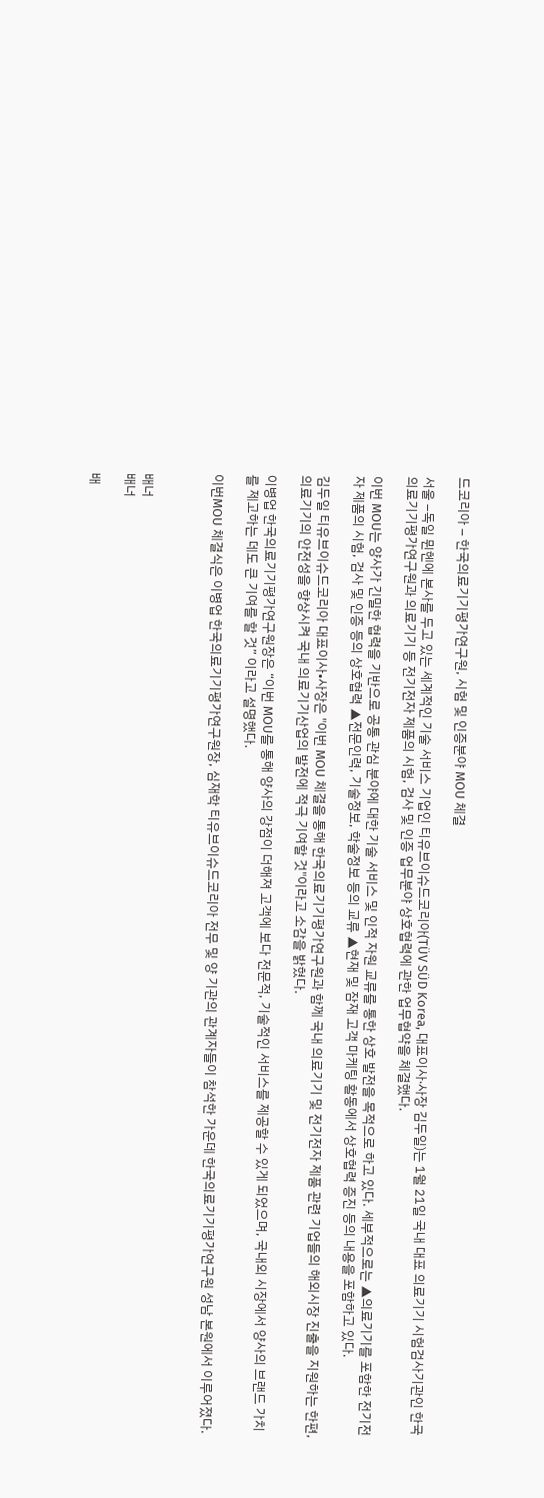드코리아 – 한국의료기기평가연구원, 시험 및 인증분야 MOU 체결

서울 –독일 뮌헨에 본사를 두고 있는 세계적인 기술 서비스 기업인 티유브이슈드코리아(TÜV SÜD Korea, 대표이사∙사장 김두일)는 1월 21일 국내 대표 의료기기 시험검사기관인 한국의료기기평가연구원과 의료기기 등 전기전자 제품의 시험, 검사 및 인증 업무분야 상호협력에 관한 업무협약을 체결했다.

이번 MOU는 양사가 긴밀한 협력을 기반으로 공통 관심 분야에 대한 기술 서비스 및 인적 자원 교류를 통한 상호 발전을 목적으로 하고 있다. 세부적으로는 ▲의료기기를 포함한 전기전자 제품의 시험, 검사 및 인증 등의 상호협력 ▲전문인력, 기술정보, 학술정보 등의 교류 ▲현재 및 잠재 고객 마케팅 활동에서 상호협력 증진 등의 내용을 포함하고 있다.

김두일 티유브이슈드코리아 대표이사•사장은 "이번 MOU 체결을 통해 한국의료기기평가연구원과 함께 국내 의료기기 및 전기전자 제품 관련 기업들의 해외시장 진출을 지원하는 한편, 의료기기의 안전성을 향상시켜 국내 의료기기산업의 발전에 적극 기여할 것"이라고 소감을 밝혔다.

이병업 한국의료기기평가연구원장은 “이번 MOU를 통해 양사의 강점이 더해져 고객에 보다 전문적, 기술적인 서비스를 제공할 수 있게 되었으며, 국내외 시장에서 양사의 브랜드 가치를 제고하는 데도 큰 기여를 할 것” 이라고 설명했다.

이번MOU 체결식은 이병업 한국의료기기평가연구원장, 심재학 티유브이슈드코리아 전무 및 양 기관의 관계자들이 참석한 가운데 한국의료기기평가연구원 성남 본원에서 이루어졌다.



배너
배너

배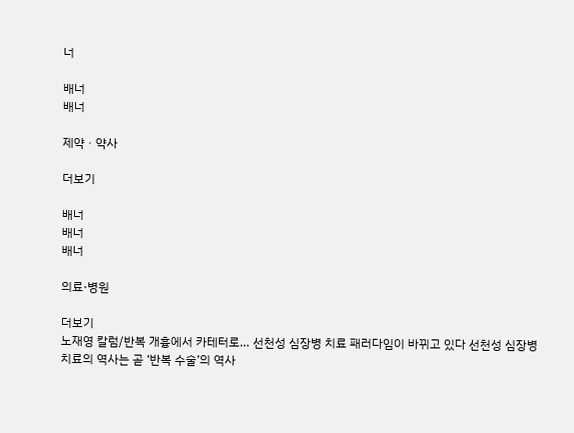너

배너
배너

제약ㆍ약사

더보기

배너
배너
배너

의료·병원

더보기
노재영 칼럼/반복 개흉에서 카테터로… 선천성 심장병 치료 패러다임이 바뀌고 있다 선천성 심장병 치료의 역사는 곧 ‘반복 수술’의 역사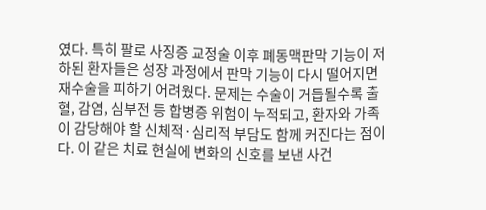였다. 특히 팔로 사징증 교정술 이후 폐동맥판막 기능이 저하된 환자들은 성장 과정에서 판막 기능이 다시 떨어지면 재수술을 피하기 어려웠다. 문제는 수술이 거듭될수록 출혈, 감염, 심부전 등 합병증 위험이 누적되고, 환자와 가족이 감당해야 할 신체적·심리적 부담도 함께 커진다는 점이다. 이 같은 치료 현실에 변화의 신호를 보낸 사건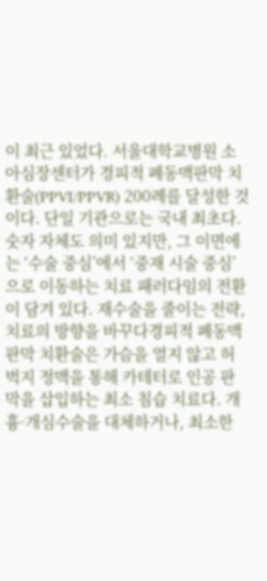이 최근 있었다. 서울대학교병원 소아심장센터가 경피적 폐동맥판막 치환술(PPVI/PPVR) 200례를 달성한 것이다. 단일 기관으로는 국내 최초다. 숫자 자체도 의미 있지만, 그 이면에는 ‘수술 중심’에서 ‘중재 시술 중심’으로 이동하는 치료 패러다임의 전환이 담겨 있다. 재수술을 줄이는 전략, 치료의 방향을 바꾸다경피적 폐동맥판막 치환술은 가슴을 열지 않고 허벅지 정맥을 통해 카테터로 인공 판막을 삽입하는 최소 침습 치료다. 개흉·개심수술을 대체하거나, 최소한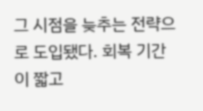그 시점을 늦추는 전략으로 도입됐다. 회복 기간이 짧고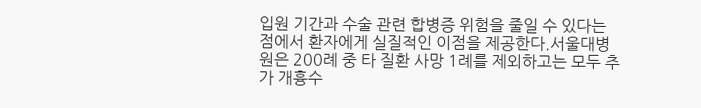입원 기간과 수술 관련 합병증 위험을 줄일 수 있다는 점에서 환자에게 실질적인 이점을 제공한다.서울대병원은 200례 중 타 질환 사망 1례를 제외하고는 모두 추가 개흉수